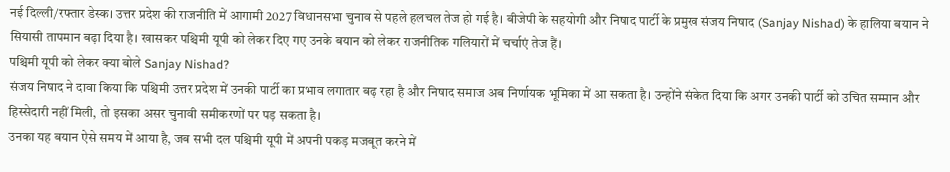नई दिल्ली/रफ्तार डेस्क। उत्तर प्रदेश की राजनीति में आगामी 2027 विधानसभा चुनाव से पहले हलचल तेज हो गई है। बीजेपी के सहयोगी और निषाद पार्टी के प्रमुख संजय निषाद (Sanjay Nishad) के हालिया बयान ने सियासी तापमान बढ़ा दिया है। खासकर पश्चिमी यूपी को लेकर दिए गए उनके बयान को लेकर राजनीतिक गलियारों में चर्चाएं तेज हैं।
पश्चिमी यूपी को लेकर क्या बोले Sanjay Nishad?
संजय निषाद ने दावा किया कि पश्चिमी उत्तर प्रदेश में उनकी पार्टी का प्रभाव लगातार बढ़ रहा है और निषाद समाज अब निर्णायक भूमिका में आ सकता है। उन्होंने संकेत दिया कि अगर उनकी पार्टी को उचित सम्मान और हिस्सेदारी नहीं मिली, तो इसका असर चुनावी समीकरणों पर पड़ सकता है।
उनका यह बयान ऐसे समय में आया है, जब सभी दल पश्चिमी यूपी में अपनी पकड़ मजबूत करने में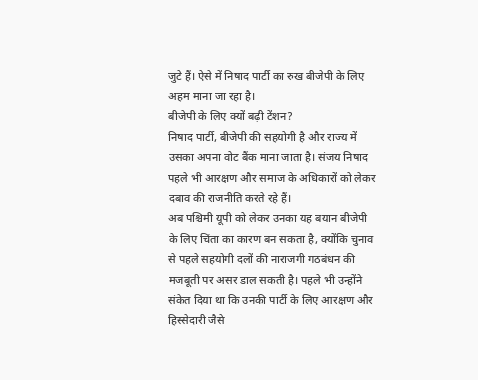जुटे हैं। ऐसे में निषाद पार्टी का रुख बीजेपी के लिए अहम माना जा रहा है।
बीजेपी के लिए क्यों बढ़ी टेंशन?
निषाद पार्टी, बीजेपी की सहयोगी है और राज्य में उसका अपना वोट बैंक माना जाता है। संजय निषाद पहले भी आरक्षण और समाज के अधिकारों को लेकर दबाव की राजनीति करते रहे हैं।
अब पश्चिमी यूपी को लेकर उनका यह बयान बीजेपी के लिए चिंता का कारण बन सकता है, क्योंकि चुनाव से पहले सहयोगी दलों की नाराजगी गठबंधन की मजबूती पर असर डाल सकती है। पहले भी उन्होंने संकेत दिया था कि उनकी पार्टी के लिए आरक्षण और हिस्सेदारी जैसे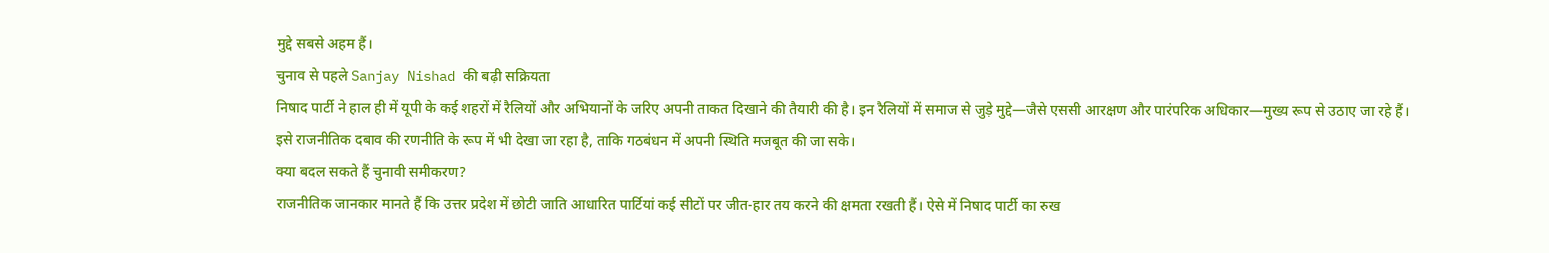मुद्दे सबसे अहम हैं।
चुनाव से पहले Sanjay Nishad की बढ़ी सक्रियता
निषाद पार्टी ने हाल ही में यूपी के कई शहरों में रैलियों और अभियानों के जरिए अपनी ताकत दिखाने की तैयारी की है। इन रैलियों में समाज से जुड़े मुद्दे—जैसे एससी आरक्षण और पारंपरिक अधिकार—मुख्य रूप से उठाए जा रहे हैं।
इसे राजनीतिक दबाव की रणनीति के रूप में भी देखा जा रहा है, ताकि गठबंधन में अपनी स्थिति मजबूत की जा सके।
क्या बदल सकते हैं चुनावी समीकरण?
राजनीतिक जानकार मानते हैं कि उत्तर प्रदेश में छोटी जाति आधारित पार्टियां कई सीटों पर जीत-हार तय करने की क्षमता रखती हैं। ऐसे में निषाद पार्टी का रुख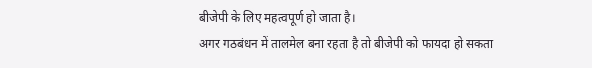बीजेपी के लिए महत्वपूर्ण हो जाता है।
अगर गठबंधन में तालमेल बना रहता है तो बीजेपी को फायदा हो सकता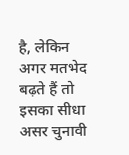है, लेकिन अगर मतभेद बढ़ते हैं तो इसका सीधा असर चुनावी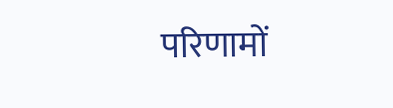परिणामों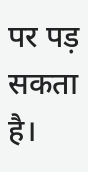पर पड़ सकता है।